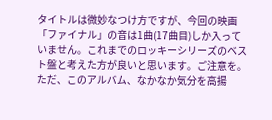タイトルは微妙なつけ方ですが、今回の映画「ファイナル」の音は1曲(17曲目)しか入っていません。これまでのロッキーシリーズのベスト盤と考えた方が良いと思います。ご注意を。
ただ、このアルバム、なかなか気分を高揚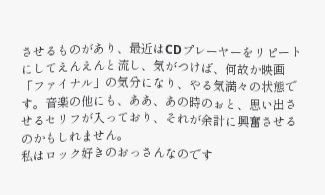させるものがあり、最近はCDプレーヤーをリピートにしてえんえんと流し、気がつけば、何故か映画「ファイナル」の気分になり、やる気満々の状態です。音楽の他にも、ああ、あの時のぉと、思い出させるセリフが入っており、それが余計に興奮させるのかもしれません。
私はロック好きのおっさんなのです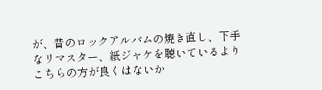が、昔のロックアルバムの焼き直し、下手なリマスター、紙ジャケを聴いているよりこちらの方が良くはないか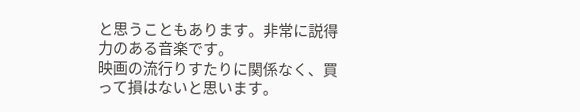と思うこともあります。非常に説得力のある音楽です。
映画の流行りすたりに関係なく、買って損はないと思います。